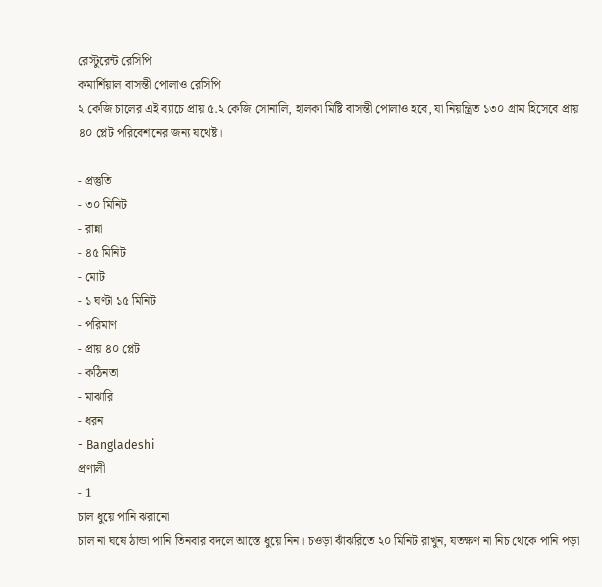রেস্টুরেন্ট রেসিপি
কমার্শিয়াল বাসন্তী পোলাও রেসিপি
২ কেজি চালের এই ব্যাচে প্রায় ৫.২ কেজি সোনালি, হালকা মিষ্টি বাসন্তী পোলাও হবে, যা নিয়ন্ত্রিত ১৩০ গ্রাম হিসেবে প্রায় ৪০ প্লেট পরিবেশনের জন্য যথেষ্ট।

- প্রস্তুতি
- ৩০ মিনিট
- রান্না
- ৪৫ মিনিট
- মোট
- ১ ঘণ্টা ১৫ মিনিট
- পরিমাণ
- প্রায় ৪০ প্লেট
- কঠিনতা
- মাঝারি
- ধরন
- Bangladeshi
প্রণালী
- 1
চাল ধুয়ে পানি ঝরানো
চাল না ঘষে ঠান্ডা পানি তিনবার বদলে আস্তে ধুয়ে নিন। চওড়া ঝাঁঝরিতে ২০ মিনিট রাখুন, যতক্ষণ না নিচ থেকে পানি পড়া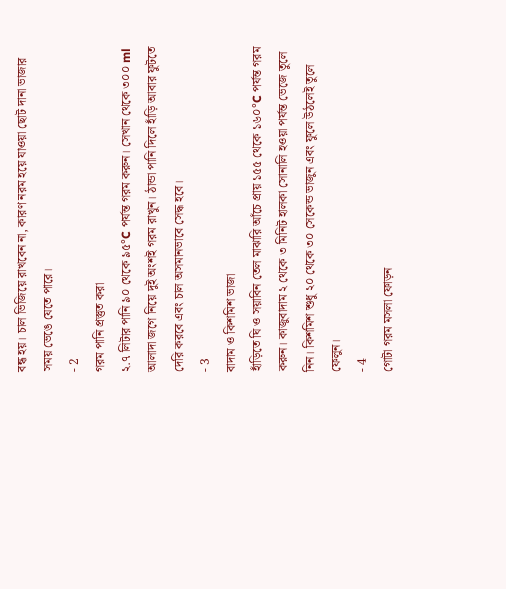বন্ধ হয়। চাল ভিজিয়ে রাখবেন না, কারণ নরম হয়ে যাওয়া ছোট দানা ভাজার সময় ভেঙে যেতে পারে।
- 2
গরম পানি প্রস্তুত করা
২.৭ লিটার পানি ৯০ থেকে ৯৫°C পর্যন্ত গরম করুন। সেখান থেকে ৩০০ ml আলাদা জগে নিয়ে দুই অংশই গরম রাখুন। ঠান্ডা পানি দিলে হাঁড়ি আবার ফুটতে দেরি করবে এবং চাল অসমানভাবে সেদ্ধ হবে।
- 3
বাদাম ও কিশমিশ ভাজা
হাঁড়িতে ঘি ও সয়াবিন তেল মাঝারি আঁচে প্রায় ১৫৫ থেকে ১৬০°C পর্যন্ত গরম করুন। কাজুবাদাম ২ থেকে ৩ মিনিট হালকা সোনালি হওয়া পর্যন্ত ভেজে তুলে নিন। কিশমিশ শুধু ২০ থেকে ৩০ সেকেন্ড ভাজুন এবং ফুলে উঠলেই তুলে ফেলুন।
- 4
গোটা গরম মসলা ফোড়ন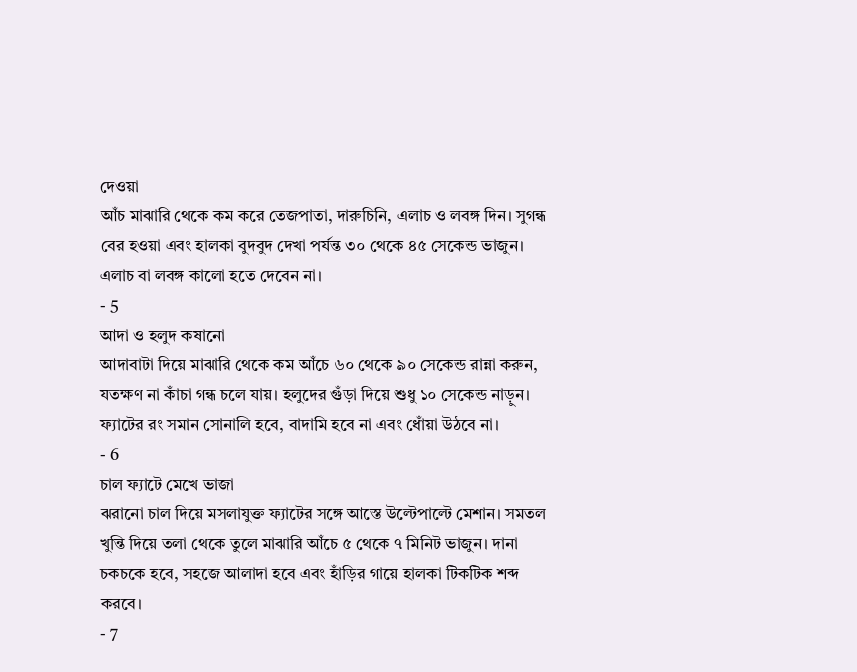দেওয়া
আঁচ মাঝারি থেকে কম করে তেজপাতা, দারুচিনি, এলাচ ও লবঙ্গ দিন। সুগন্ধ বের হওয়া এবং হালকা বুদবুদ দেখা পর্যন্ত ৩০ থেকে ৪৫ সেকেন্ড ভাজুন। এলাচ বা লবঙ্গ কালো হতে দেবেন না।
- 5
আদা ও হলুদ কষানো
আদাবাটা দিয়ে মাঝারি থেকে কম আঁচে ৬০ থেকে ৯০ সেকেন্ড রান্না করুন, যতক্ষণ না কাঁচা গন্ধ চলে যায়। হলুদের গুঁড়া দিয়ে শুধু ১০ সেকেন্ড নাড়ুন। ফ্যাটের রং সমান সোনালি হবে, বাদামি হবে না এবং ধোঁয়া উঠবে না।
- 6
চাল ফ্যাটে মেখে ভাজা
ঝরানো চাল দিয়ে মসলাযুক্ত ফ্যাটের সঙ্গে আস্তে উল্টেপাল্টে মেশান। সমতল খুন্তি দিয়ে তলা থেকে তুলে মাঝারি আঁচে ৫ থেকে ৭ মিনিট ভাজুন। দানা চকচকে হবে, সহজে আলাদা হবে এবং হাঁড়ির গায়ে হালকা টিকটিক শব্দ করবে।
- 7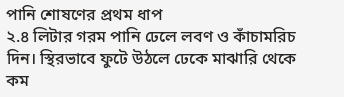পানি শোষণের প্রথম ধাপ
২.৪ লিটার গরম পানি ঢেলে লবণ ও কাঁচামরিচ দিন। স্থিরভাবে ফুটে উঠলে ঢেকে মাঝারি থেকে কম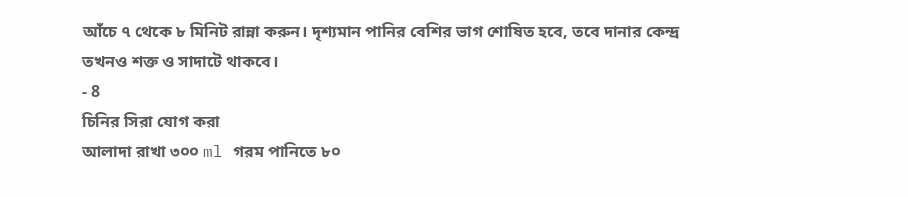আঁচে ৭ থেকে ৮ মিনিট রান্না করুন। দৃশ্যমান পানির বেশির ভাগ শোষিত হবে, তবে দানার কেন্দ্র তখনও শক্ত ও সাদাটে থাকবে।
- 8
চিনির সিরা যোগ করা
আলাদা রাখা ৩০০ ml গরম পানিতে ৮০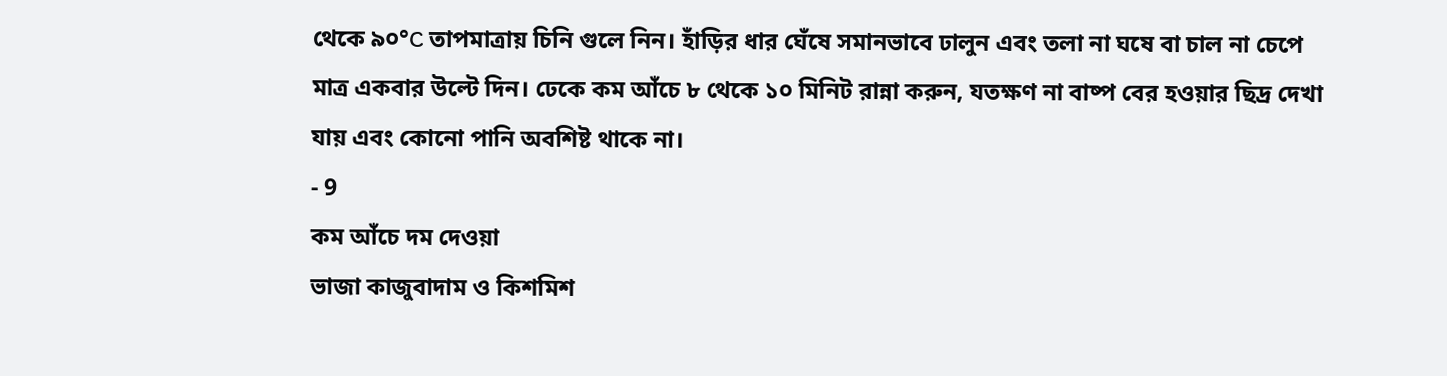থেকে ৯০°C তাপমাত্রায় চিনি গুলে নিন। হাঁড়ির ধার ঘেঁষে সমানভাবে ঢালুন এবং তলা না ঘষে বা চাল না চেপে মাত্র একবার উল্টে দিন। ঢেকে কম আঁচে ৮ থেকে ১০ মিনিট রান্না করুন, যতক্ষণ না বাষ্প বের হওয়ার ছিদ্র দেখা যায় এবং কোনো পানি অবশিষ্ট থাকে না।
- 9
কম আঁচে দম দেওয়া
ভাজা কাজুবাদাম ও কিশমিশ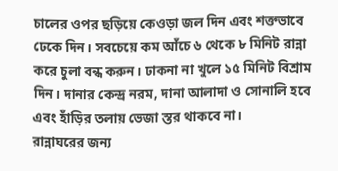চালের ওপর ছড়িয়ে কেওড়া জল দিন এবং শক্তভাবে ঢেকে দিন। সবচেয়ে কম আঁচে ৬ থেকে ৮ মিনিট রান্না করে চুলা বন্ধ করুন। ঢাকনা না খুলে ১৫ মিনিট বিশ্রাম দিন। দানার কেন্দ্র নরম, দানা আলাদা ও সোনালি হবে এবং হাঁড়ির তলায় ভেজা স্তর থাকবে না।
রান্নাঘরের জন্য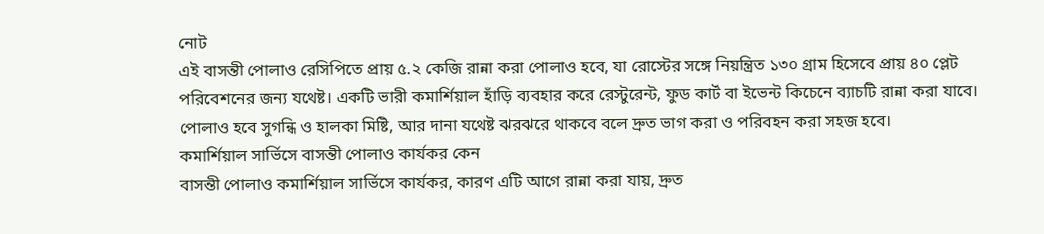নোট
এই বাসন্তী পোলাও রেসিপিতে প্রায় ৫.২ কেজি রান্না করা পোলাও হবে, যা রোস্টের সঙ্গে নিয়ন্ত্রিত ১৩০ গ্রাম হিসেবে প্রায় ৪০ প্লেট পরিবেশনের জন্য যথেষ্ট। একটি ভারী কমার্শিয়াল হাঁড়ি ব্যবহার করে রেস্টুরেন্ট, ফুড কার্ট বা ইভেন্ট কিচেনে ব্যাচটি রান্না করা যাবে। পোলাও হবে সুগন্ধি ও হালকা মিষ্টি, আর দানা যথেষ্ট ঝরঝরে থাকবে বলে দ্রুত ভাগ করা ও পরিবহন করা সহজ হবে।
কমার্শিয়াল সার্ভিসে বাসন্তী পোলাও কার্যকর কেন
বাসন্তী পোলাও কমার্শিয়াল সার্ভিসে কার্যকর, কারণ এটি আগে রান্না করা যায়, দ্রুত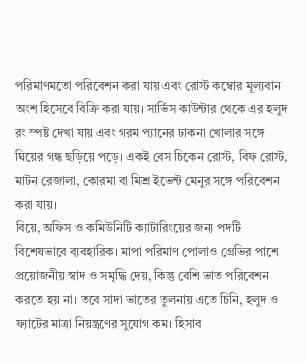পরিমাণমতো পরিবেশন করা যায় এবং রোস্ট কম্বোর মূল্যবান অংশ হিসেবে বিক্রি করা যায়। সার্ভিস কাউন্টার থেকে এর হলুদ রং স্পষ্ট দেখা যায় এবং গরম প্যানের ঢাকনা খোলার সঙ্গে ঘিয়ের গন্ধ ছড়িয়ে পড়ে। একই বেস চিকেন রোস্ট, বিফ রোস্ট, মাটন রেজালা, কোরমা বা মিশ্র ইভেন্ট মেনুর সঙ্গে পরিবেশন করা যায়।
বিয়ে, অফিস ও কমিউনিটি ক্যাটারিংয়ের জন্য পদটি বিশেষভাবে ব্যবহারিক। মাপা পরিমাণ পোলাও গ্রেভির পাশে প্রয়োজনীয় স্বাদ ও সমৃদ্ধি দেয়, কিন্তু বেশি ভাত পরিবেশন করতে হয় না। তবে সাদা ভাতের তুলনায় এতে চিনি, হলুদ ও ফ্যাটের মাত্রা নিয়ন্ত্রণের সুযোগ কম। হিসাব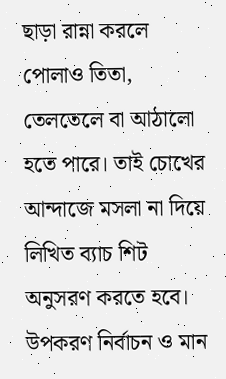ছাড়া রান্না করলে পোলাও তিতা, তেলতেলে বা আঠালো হতে পারে। তাই চোখের আন্দাজে মসলা না দিয়ে লিখিত ব্যাচ শিট অনুসরণ করতে হবে।
উপকরণ নির্বাচন ও মান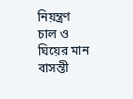নিয়ন্ত্রণ
চাল ও ঘিয়ের মান বাসন্তী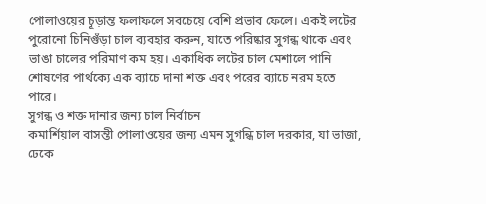পোলাওয়ের চূড়ান্ত ফলাফলে সবচেয়ে বেশি প্রভাব ফেলে। একই লটের পুরোনো চিনিগুঁড়া চাল ব্যবহার করুন, যাতে পরিষ্কার সুগন্ধ থাকে এবং ভাঙা চালের পরিমাণ কম হয়। একাধিক লটের চাল মেশালে পানি শোষণের পার্থক্যে এক ব্যাচে দানা শক্ত এবং পরের ব্যাচে নরম হতে পারে।
সুগন্ধ ও শক্ত দানার জন্য চাল নির্বাচন
কমার্শিয়াল বাসন্তী পোলাওয়ের জন্য এমন সুগন্ধি চাল দরকার, যা ভাজা, ঢেকে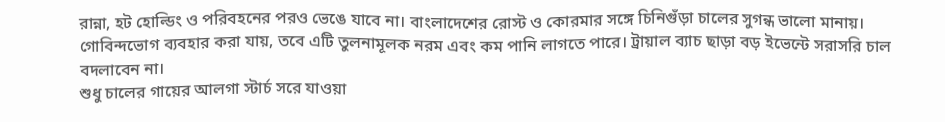রান্না, হট হোল্ডিং ও পরিবহনের পরও ভেঙে যাবে না। বাংলাদেশের রোস্ট ও কোরমার সঙ্গে চিনিগুঁড়া চালের সুগন্ধ ভালো মানায়। গোবিন্দভোগ ব্যবহার করা যায়, তবে এটি তুলনামূলক নরম এবং কম পানি লাগতে পারে। ট্রায়াল ব্যাচ ছাড়া বড় ইভেন্টে সরাসরি চাল বদলাবেন না।
শুধু চালের গায়ের আলগা স্টার্চ সরে যাওয়া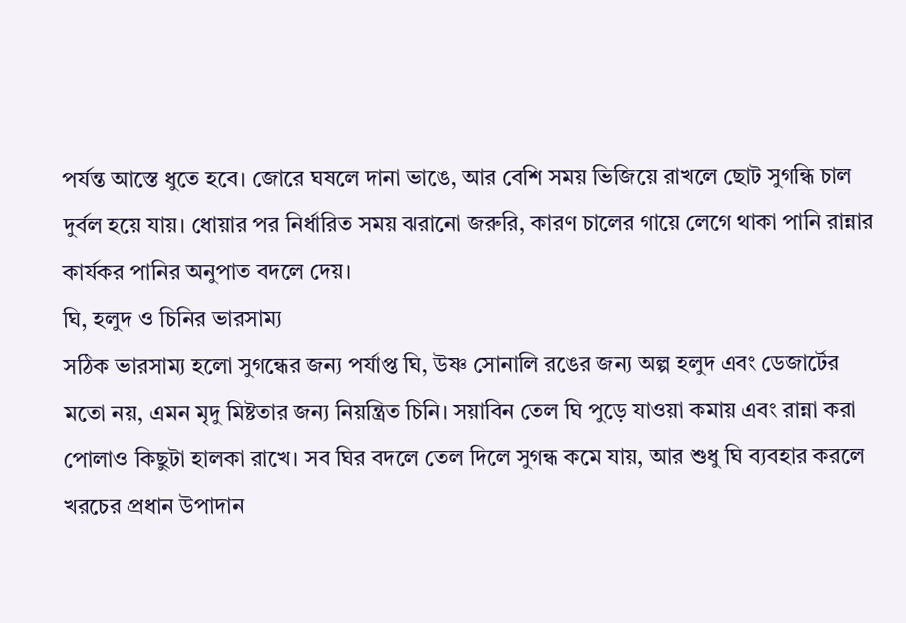পর্যন্ত আস্তে ধুতে হবে। জোরে ঘষলে দানা ভাঙে, আর বেশি সময় ভিজিয়ে রাখলে ছোট সুগন্ধি চাল দুর্বল হয়ে যায়। ধোয়ার পর নির্ধারিত সময় ঝরানো জরুরি, কারণ চালের গায়ে লেগে থাকা পানি রান্নার কার্যকর পানির অনুপাত বদলে দেয়।
ঘি, হলুদ ও চিনির ভারসাম্য
সঠিক ভারসাম্য হলো সুগন্ধের জন্য পর্যাপ্ত ঘি, উষ্ণ সোনালি রঙের জন্য অল্প হলুদ এবং ডেজার্টের মতো নয়, এমন মৃদু মিষ্টতার জন্য নিয়ন্ত্রিত চিনি। সয়াবিন তেল ঘি পুড়ে যাওয়া কমায় এবং রান্না করা পোলাও কিছুটা হালকা রাখে। সব ঘির বদলে তেল দিলে সুগন্ধ কমে যায়, আর শুধু ঘি ব্যবহার করলে খরচের প্রধান উপাদান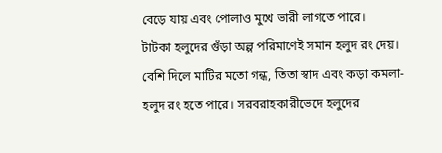বেড়ে যায় এবং পোলাও মুখে ভারী লাগতে পারে।
টাটকা হলুদের গুঁড়া অল্প পরিমাণেই সমান হলুদ রং দেয়। বেশি দিলে মাটির মতো গন্ধ, তিতা স্বাদ এবং কড়া কমলা-হলুদ রং হতে পারে। সরবরাহকারীভেদে হলুদের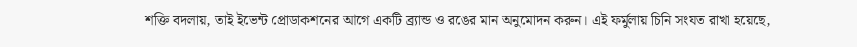শক্তি বদলায়, তাই ইভেন্ট প্রোডাকশনের আগে একটি ব্র্যান্ড ও রঙের মান অনুমোদন করুন। এই ফর্মুলায় চিনি সংযত রাখা হয়েছে,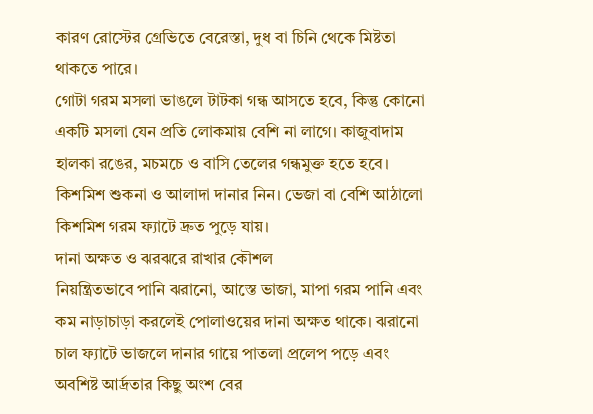কারণ রোস্টের গ্রেভিতে বেরেস্তা, দুধ বা চিনি থেকে মিষ্টতা থাকতে পারে।
গোটা গরম মসলা ভাঙলে টাটকা গন্ধ আসতে হবে, কিন্তু কোনো একটি মসলা যেন প্রতি লোকমায় বেশি না লাগে। কাজুবাদাম হালকা রঙের, মচমচে ও বাসি তেলের গন্ধমুক্ত হতে হবে। কিশমিশ শুকনা ও আলাদা দানার নিন। ভেজা বা বেশি আঠালো কিশমিশ গরম ফ্যাটে দ্রুত পুড়ে যায়।
দানা অক্ষত ও ঝরঝরে রাখার কৌশল
নিয়ন্ত্রিতভাবে পানি ঝরানো, আস্তে ভাজা, মাপা গরম পানি এবং কম নাড়াচাড়া করলেই পোলাওয়ের দানা অক্ষত থাকে। ঝরানো চাল ফ্যাটে ভাজলে দানার গায়ে পাতলা প্রলেপ পড়ে এবং অবশিষ্ট আর্দ্রতার কিছু অংশ বের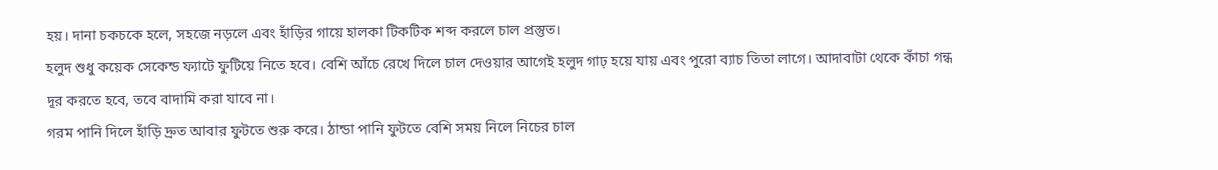হয়। দানা চকচকে হলে, সহজে নড়লে এবং হাঁড়ির গায়ে হালকা টিকটিক শব্দ করলে চাল প্রস্তুত।
হলুদ শুধু কয়েক সেকেন্ড ফ্যাটে ফুটিয়ে নিতে হবে। বেশি আঁচে রেখে দিলে চাল দেওয়ার আগেই হলুদ গাঢ় হয়ে যায় এবং পুরো ব্যাচ তিতা লাগে। আদাবাটা থেকে কাঁচা গন্ধ দূর করতে হবে, তবে বাদামি করা যাবে না।
গরম পানি দিলে হাঁড়ি দ্রুত আবার ফুটতে শুরু করে। ঠান্ডা পানি ফুটতে বেশি সময় নিলে নিচের চাল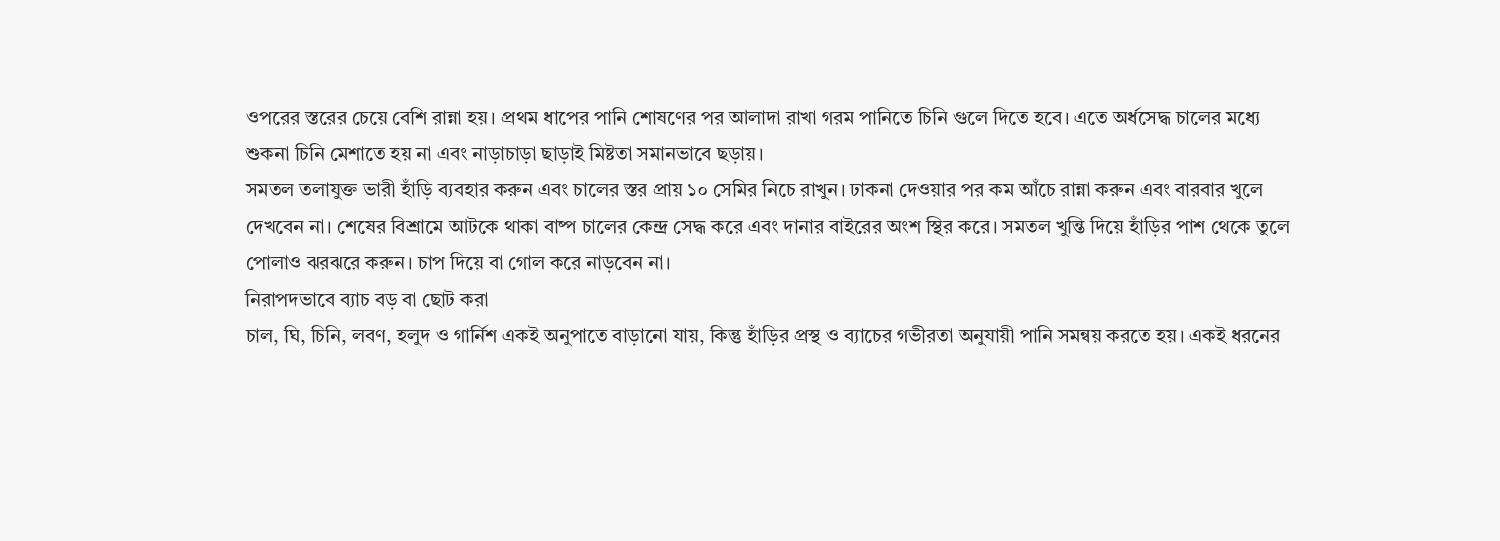ওপরের স্তরের চেয়ে বেশি রান্না হয়। প্রথম ধাপের পানি শোষণের পর আলাদা রাখা গরম পানিতে চিনি গুলে দিতে হবে। এতে অর্ধসেদ্ধ চালের মধ্যে শুকনা চিনি মেশাতে হয় না এবং নাড়াচাড়া ছাড়াই মিষ্টতা সমানভাবে ছড়ায়।
সমতল তলাযুক্ত ভারী হাঁড়ি ব্যবহার করুন এবং চালের স্তর প্রায় ১০ সেমির নিচে রাখুন। ঢাকনা দেওয়ার পর কম আঁচে রান্না করুন এবং বারবার খুলে দেখবেন না। শেষের বিশ্রামে আটকে থাকা বাষ্প চালের কেন্দ্র সেদ্ধ করে এবং দানার বাইরের অংশ স্থির করে। সমতল খুন্তি দিয়ে হাঁড়ির পাশ থেকে তুলে পোলাও ঝরঝরে করুন। চাপ দিয়ে বা গোল করে নাড়বেন না।
নিরাপদভাবে ব্যাচ বড় বা ছোট করা
চাল, ঘি, চিনি, লবণ, হলুদ ও গার্নিশ একই অনুপাতে বাড়ানো যায়, কিন্তু হাঁড়ির প্রস্থ ও ব্যাচের গভীরতা অনুযায়ী পানি সমন্বয় করতে হয়। একই ধরনের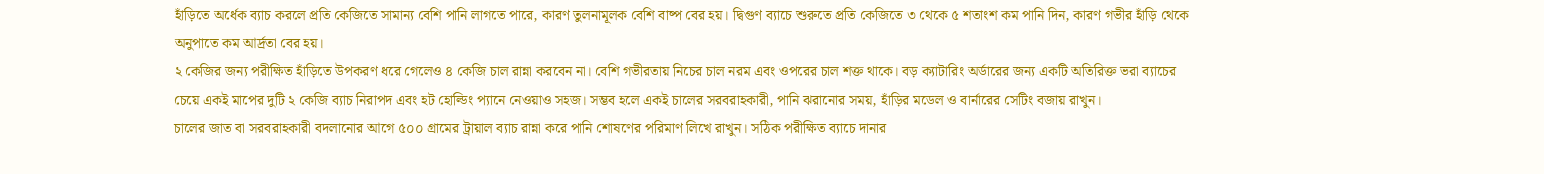হাঁড়িতে অর্ধেক ব্যাচ করলে প্রতি কেজিতে সামান্য বেশি পানি লাগতে পারে, কারণ তুলনামূলক বেশি বাষ্প বের হয়। দ্বিগুণ ব্যাচে শুরুতে প্রতি কেজিতে ৩ থেকে ৫ শতাংশ কম পানি দিন, কারণ গভীর হাঁড়ি থেকে অনুপাতে কম আর্দ্রতা বের হয়।
২ কেজির জন্য পরীক্ষিত হাঁড়িতে উপকরণ ধরে গেলেও ৪ কেজি চাল রান্না করবেন না। বেশি গভীরতায় নিচের চাল নরম এবং ওপরের চাল শক্ত থাকে। বড় ক্যাটারিং অর্ডারের জন্য একটি অতিরিক্ত ভরা ব্যাচের চেয়ে একই মাপের দুটি ২ কেজি ব্যাচ নিরাপদ এবং হট হোল্ডিং প্যানে নেওয়াও সহজ। সম্ভব হলে একই চালের সরবরাহকারী, পানি ঝরানোর সময়, হাঁড়ির মডেল ও বার্নারের সেটিং বজায় রাখুন।
চালের জাত বা সরবরাহকারী বদলানোর আগে ৫০০ গ্রামের ট্রায়াল ব্যাচ রান্না করে পানি শোষণের পরিমাণ লিখে রাখুন। সঠিক পরীক্ষিত ব্যাচে দানার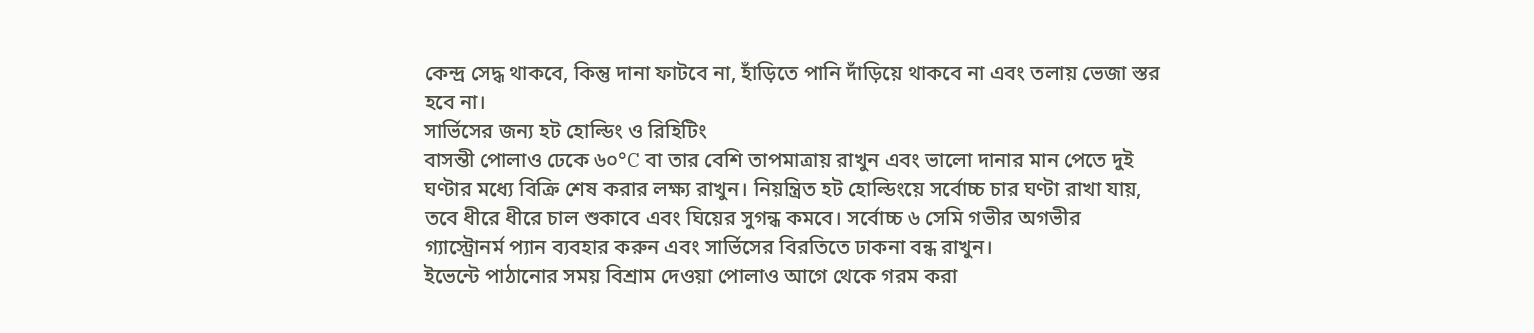কেন্দ্র সেদ্ধ থাকবে, কিন্তু দানা ফাটবে না, হাঁড়িতে পানি দাঁড়িয়ে থাকবে না এবং তলায় ভেজা স্তর হবে না।
সার্ভিসের জন্য হট হোল্ডিং ও রিহিটিং
বাসন্তী পোলাও ঢেকে ৬০°C বা তার বেশি তাপমাত্রায় রাখুন এবং ভালো দানার মান পেতে দুই ঘণ্টার মধ্যে বিক্রি শেষ করার লক্ষ্য রাখুন। নিয়ন্ত্রিত হট হোল্ডিংয়ে সর্বোচ্চ চার ঘণ্টা রাখা যায়, তবে ধীরে ধীরে চাল শুকাবে এবং ঘিয়ের সুগন্ধ কমবে। সর্বোচ্চ ৬ সেমি গভীর অগভীর গ্যাস্ট্রোনর্ম প্যান ব্যবহার করুন এবং সার্ভিসের বিরতিতে ঢাকনা বন্ধ রাখুন।
ইভেন্টে পাঠানোর সময় বিশ্রাম দেওয়া পোলাও আগে থেকে গরম করা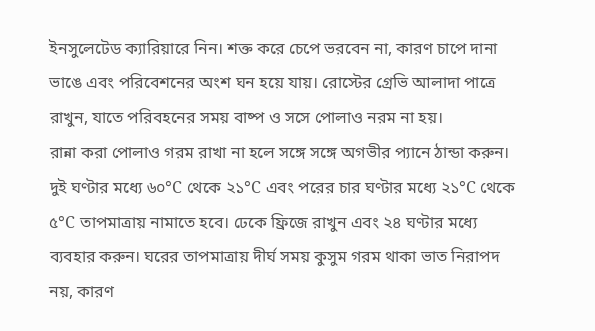ইনসুলেটেড ক্যারিয়ারে নিন। শক্ত করে চেপে ভরবেন না, কারণ চাপে দানা ভাঙে এবং পরিবেশনের অংশ ঘন হয়ে যায়। রোস্টের গ্রেভি আলাদা পাত্রে রাখুন, যাতে পরিবহনের সময় বাষ্প ও সসে পোলাও নরম না হয়।
রান্না করা পোলাও গরম রাখা না হলে সঙ্গে সঙ্গে অগভীর প্যানে ঠান্ডা করুন। দুই ঘণ্টার মধ্যে ৬০°C থেকে ২১°C এবং পরের চার ঘণ্টার মধ্যে ২১°C থেকে ৫°C তাপমাত্রায় নামাতে হবে। ঢেকে ফ্রিজে রাখুন এবং ২৪ ঘণ্টার মধ্যে ব্যবহার করুন। ঘরের তাপমাত্রায় দীর্ঘ সময় কুসুম গরম থাকা ভাত নিরাপদ নয়, কারণ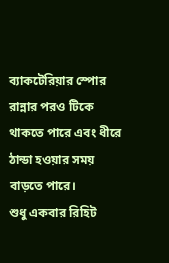ব্যাকটেরিয়ার স্পোর রান্নার পরও টিকে থাকতে পারে এবং ধীরে ঠান্ডা হওয়ার সময় বাড়তে পারে।
শুধু একবার রিহিট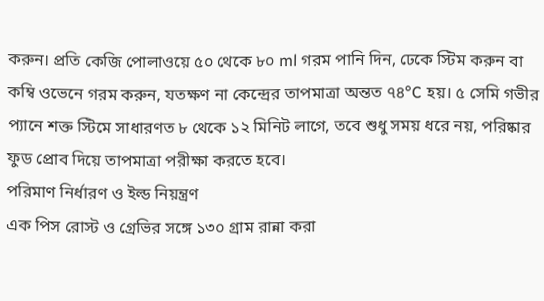করুন। প্রতি কেজি পোলাওয়ে ৫০ থেকে ৮০ ml গরম পানি দিন, ঢেকে স্টিম করুন বা কম্বি ওভেনে গরম করুন, যতক্ষণ না কেন্দ্রের তাপমাত্রা অন্তত ৭৪°C হয়। ৫ সেমি গভীর প্যানে শক্ত স্টিমে সাধারণত ৮ থেকে ১২ মিনিট লাগে, তবে শুধু সময় ধরে নয়, পরিষ্কার ফুড প্রোব দিয়ে তাপমাত্রা পরীক্ষা করতে হবে।
পরিমাণ নির্ধারণ ও ইল্ড নিয়ন্ত্রণ
এক পিস রোস্ট ও গ্রেভির সঙ্গে ১৩০ গ্রাম রান্না করা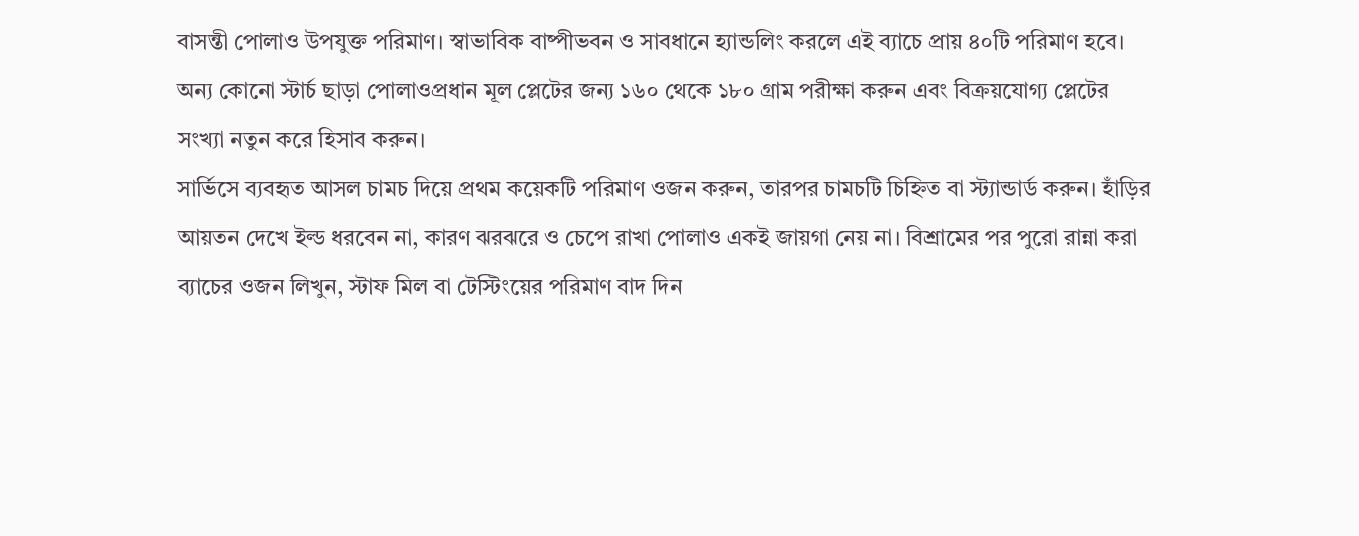বাসন্তী পোলাও উপযুক্ত পরিমাণ। স্বাভাবিক বাষ্পীভবন ও সাবধানে হ্যান্ডলিং করলে এই ব্যাচে প্রায় ৪০টি পরিমাণ হবে। অন্য কোনো স্টার্চ ছাড়া পোলাওপ্রধান মূল প্লেটের জন্য ১৬০ থেকে ১৮০ গ্রাম পরীক্ষা করুন এবং বিক্রয়যোগ্য প্লেটের সংখ্যা নতুন করে হিসাব করুন।
সার্ভিসে ব্যবহৃত আসল চামচ দিয়ে প্রথম কয়েকটি পরিমাণ ওজন করুন, তারপর চামচটি চিহ্নিত বা স্ট্যান্ডার্ড করুন। হাঁড়ির আয়তন দেখে ইল্ড ধরবেন না, কারণ ঝরঝরে ও চেপে রাখা পোলাও একই জায়গা নেয় না। বিশ্রামের পর পুরো রান্না করা ব্যাচের ওজন লিখুন, স্টাফ মিল বা টেস্টিংয়ের পরিমাণ বাদ দিন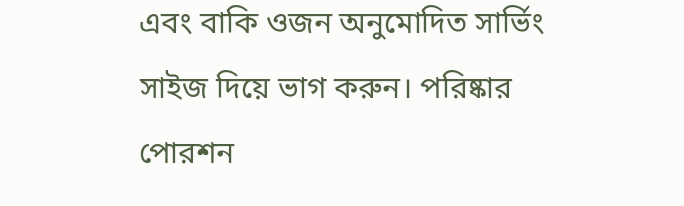এবং বাকি ওজন অনুমোদিত সার্ভিং সাইজ দিয়ে ভাগ করুন। পরিষ্কার পোরশন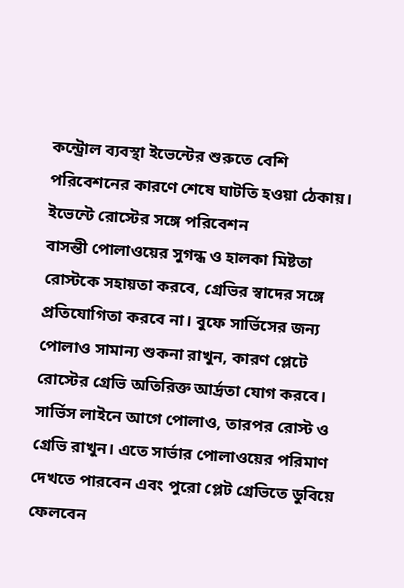কন্ট্রোল ব্যবস্থা ইভেন্টের শুরুতে বেশি পরিবেশনের কারণে শেষে ঘাটতি হওয়া ঠেকায়।
ইভেন্টে রোস্টের সঙ্গে পরিবেশন
বাসন্তী পোলাওয়ের সুগন্ধ ও হালকা মিষ্টতা রোস্টকে সহায়তা করবে, গ্রেভির স্বাদের সঙ্গে প্রতিযোগিতা করবে না। বুফে সার্ভিসের জন্য পোলাও সামান্য শুকনা রাখুন, কারণ প্লেটে রোস্টের গ্রেভি অতিরিক্ত আর্দ্রতা যোগ করবে। সার্ভিস লাইনে আগে পোলাও, তারপর রোস্ট ও গ্রেভি রাখুন। এতে সার্ভার পোলাওয়ের পরিমাণ দেখতে পারবেন এবং পুরো প্লেট গ্রেভিতে ডুবিয়ে ফেলবেন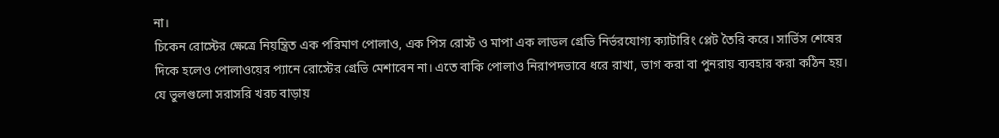না।
চিকেন রোস্টের ক্ষেত্রে নিয়ন্ত্রিত এক পরিমাণ পোলাও, এক পিস রোস্ট ও মাপা এক লাডল গ্রেভি নির্ভরযোগ্য ক্যাটারিং প্লেট তৈরি করে। সার্ভিস শেষের দিকে হলেও পোলাওয়ের প্যানে রোস্টের গ্রেভি মেশাবেন না। এতে বাকি পোলাও নিরাপদভাবে ধরে রাখা, ভাগ করা বা পুনরায় ব্যবহার করা কঠিন হয়।
যে ভুলগুলো সরাসরি খরচ বাড়ায়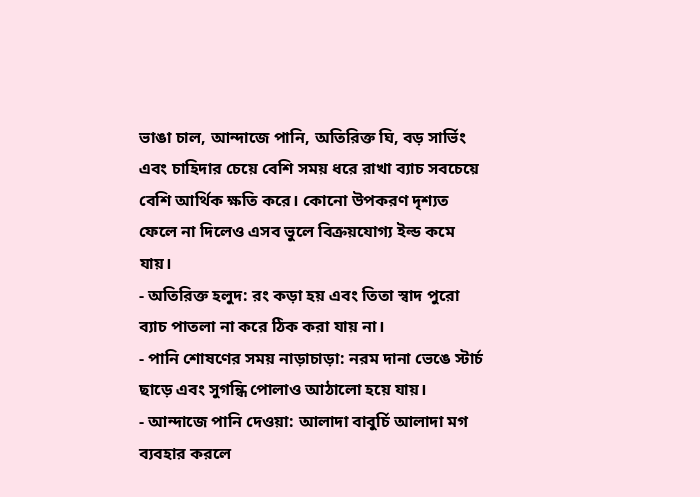ভাঙা চাল, আন্দাজে পানি, অতিরিক্ত ঘি, বড় সার্ভিং এবং চাহিদার চেয়ে বেশি সময় ধরে রাখা ব্যাচ সবচেয়ে বেশি আর্থিক ক্ষতি করে। কোনো উপকরণ দৃশ্যত ফেলে না দিলেও এসব ভুলে বিক্রয়যোগ্য ইল্ড কমে যায়।
- অতিরিক্ত হলুদ: রং কড়া হয় এবং তিতা স্বাদ পুরো ব্যাচ পাতলা না করে ঠিক করা যায় না।
- পানি শোষণের সময় নাড়াচাড়া: নরম দানা ভেঙে স্টার্চ ছাড়ে এবং সুগন্ধি পোলাও আঠালো হয়ে যায়।
- আন্দাজে পানি দেওয়া: আলাদা বাবুর্চি আলাদা মগ ব্যবহার করলে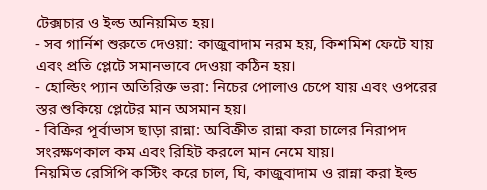টেক্সচার ও ইল্ড অনিয়মিত হয়।
- সব গার্নিশ শুরুতে দেওয়া: কাজুবাদাম নরম হয়, কিশমিশ ফেটে যায় এবং প্রতি প্লেটে সমানভাবে দেওয়া কঠিন হয়।
- হোল্ডিং প্যান অতিরিক্ত ভরা: নিচের পোলাও চেপে যায় এবং ওপরের স্তর শুকিয়ে প্লেটের মান অসমান হয়।
- বিক্রির পূর্বাভাস ছাড়া রান্না: অবিক্রীত রান্না করা চালের নিরাপদ সংরক্ষণকাল কম এবং রিহিট করলে মান নেমে যায়।
নিয়মিত রেসিপি কস্টিং করে চাল, ঘি, কাজুবাদাম ও রান্না করা ইল্ড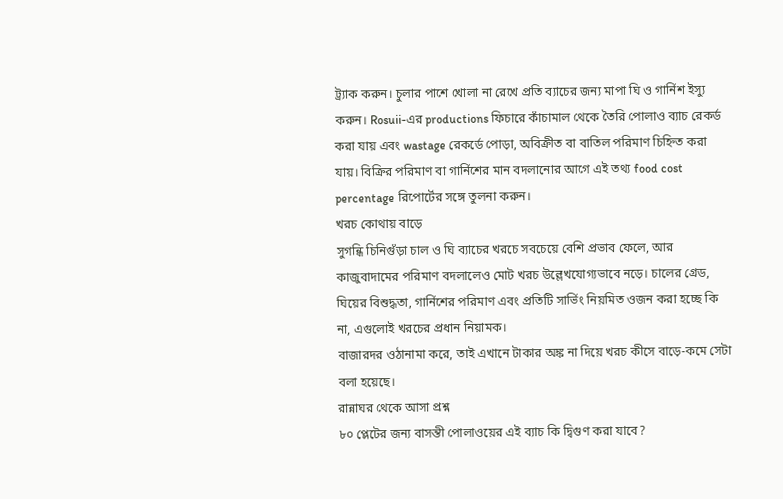ট্র্যাক করুন। চুলার পাশে খোলা না রেখে প্রতি ব্যাচের জন্য মাপা ঘি ও গার্নিশ ইস্যু করুন। Rosuii-এর productions ফিচারে কাঁচামাল থেকে তৈরি পোলাও ব্যাচ রেকর্ড করা যায় এবং wastage রেকর্ডে পোড়া, অবিক্রীত বা বাতিল পরিমাণ চিহ্নিত করা যায়। বিক্রির পরিমাণ বা গার্নিশের মান বদলানোর আগে এই তথ্য food cost percentage রিপোর্টের সঙ্গে তুলনা করুন।
খরচ কোথায় বাড়ে
সুগন্ধি চিনিগুঁড়া চাল ও ঘি ব্যাচের খরচে সবচেয়ে বেশি প্রভাব ফেলে, আর কাজুবাদামের পরিমাণ বদলালেও মোট খরচ উল্লেখযোগ্যভাবে নড়ে। চালের গ্রেড, ঘিয়ের বিশুদ্ধতা, গার্নিশের পরিমাণ এবং প্রতিটি সার্ভিং নিয়মিত ওজন করা হচ্ছে কি না, এগুলোই খরচের প্রধান নিয়ামক।
বাজারদর ওঠানামা করে, তাই এখানে টাকার অঙ্ক না দিয়ে খরচ কীসে বাড়ে-কমে সেটা বলা হয়েছে।
রান্নাঘর থেকে আসা প্রশ্ন
৮০ প্লেটের জন্য বাসন্তী পোলাওয়ের এই ব্যাচ কি দ্বিগুণ করা যাবে?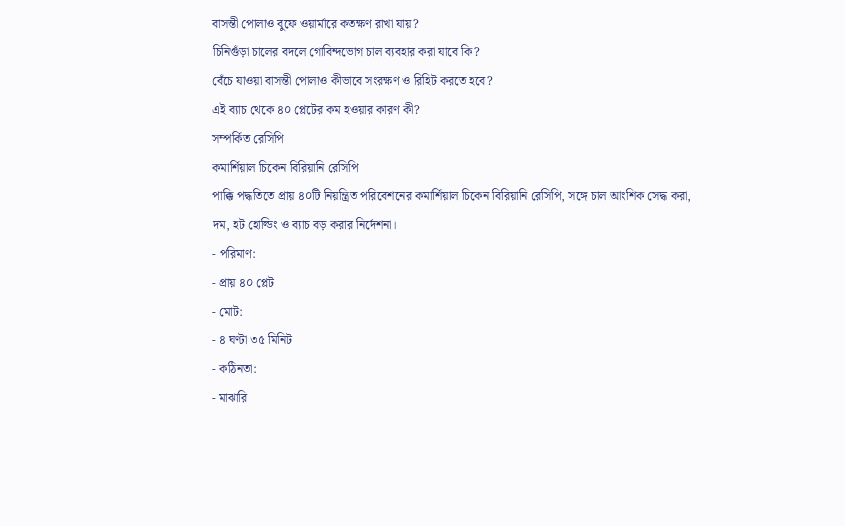বাসন্তী পোলাও বুফে ওয়ার্মারে কতক্ষণ রাখা যায়?
চিনিগুঁড়া চালের বদলে গোবিন্দভোগ চাল ব্যবহার করা যাবে কি?
বেঁচে যাওয়া বাসন্তী পোলাও কীভাবে সংরক্ষণ ও রিহিট করতে হবে?
এই ব্যাচ থেকে ৪০ প্লেটের কম হওয়ার কারণ কী?
সম্পর্কিত রেসিপি
কমার্শিয়াল চিকেন বিরিয়ানি রেসিপি
পাক্কি পদ্ধতিতে প্রায় ৪০টি নিয়ন্ত্রিত পরিবেশনের কমার্শিয়াল চিকেন বিরিয়ানি রেসিপি, সঙ্গে চাল আংশিক সেদ্ধ করা, দম, হট হোল্ডিং ও ব্যাচ বড় করার নির্দেশনা।
- পরিমাণ:
- প্রায় ৪০ প্লেট
- মোট:
- ৪ ঘণ্টা ৩৫ মিনিট
- কঠিনতা:
- মাঝারি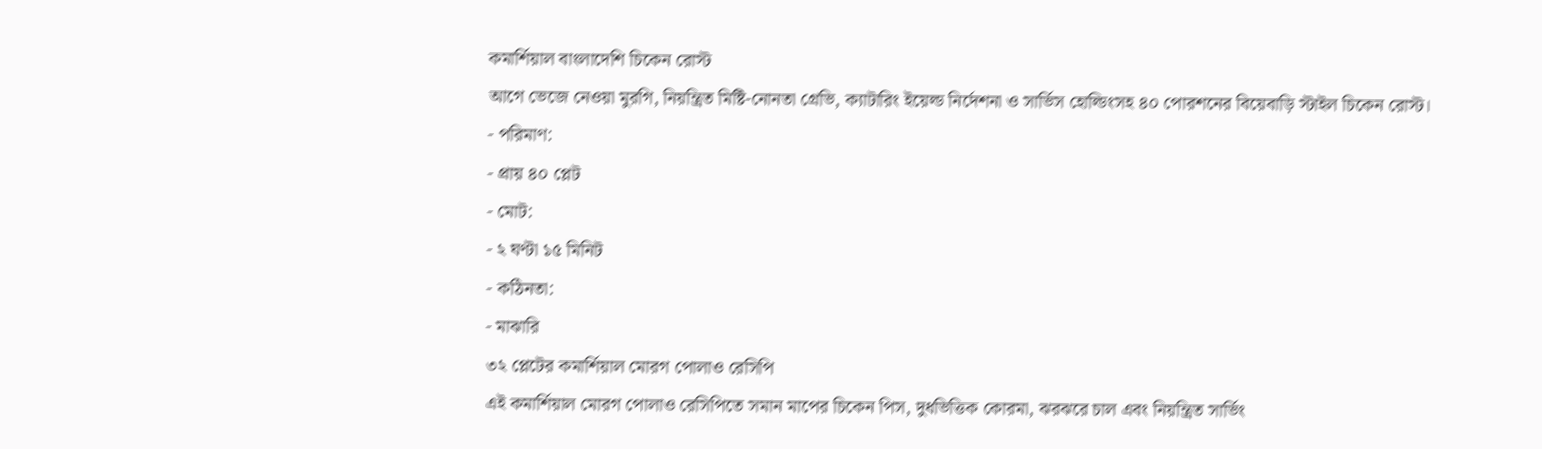কমার্শিয়াল বাংলাদেশি চিকেন রোস্ট
আগে ভেজে নেওয়া মুরগি, নিয়ন্ত্রিত মিষ্টি-নোনতা গ্রেভি, ক্যাটারিং ইয়েল্ড নির্দেশনা ও সার্ভিস হোল্ডিংসহ ৪০ পোরশনের বিয়েবাড়ি স্টাইল চিকেন রোস্ট।
- পরিমাণ:
- প্রায় ৪০ প্লেট
- মোট:
- ২ ঘণ্টা ১৫ মিনিট
- কঠিনতা:
- মাঝারি
৩২ প্লেটের কমার্শিয়াল মোরগ পোলাও রেসিপি
এই কমার্শিয়াল মোরগ পোলাও রেসিপিতে সমান মাপের চিকেন পিস, দুধভিত্তিক কোরমা, ঝরঝরে চাল এবং নিয়ন্ত্রিত সার্ভিং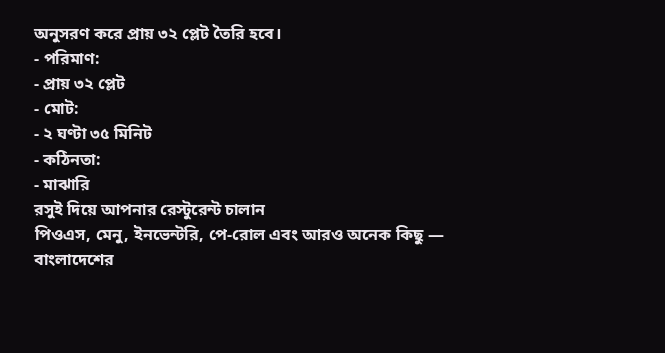অনুসরণ করে প্রায় ৩২ প্লেট তৈরি হবে।
- পরিমাণ:
- প্রায় ৩২ প্লেট
- মোট:
- ২ ঘণ্টা ৩৫ মিনিট
- কঠিনতা:
- মাঝারি
রসুই দিয়ে আপনার রেস্টুরেন্ট চালান
পিওএস, মেনু, ইনভেন্টরি, পে-রোল এবং আরও অনেক কিছু — বাংলাদেশের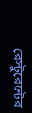রেস্টুরেন্টের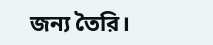জন্য তৈরি।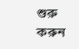শুরু করুন